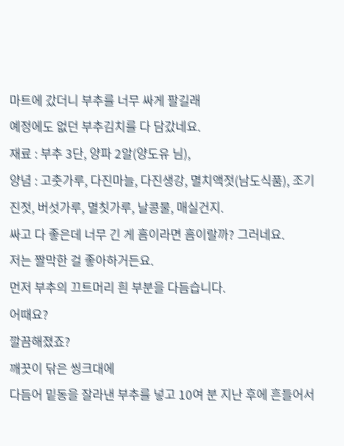마트에 갔더니 부추를 너무 싸게 팔길래
예정에도 없던 부추김치를 다 담갔네요.
재료 : 부추 3단, 양파 2알(양도유 님),
양념 : 고춧가루, 다진마늘, 다진생강, 멸치액젓(남도식품), 조기진젓, 버섯가루, 멸칫가루, 날콩물, 매실건지.
싸고 다 좋은데 너무 긴 게 흠이라면 흠이랄까? 그러네요.
저는 짤막한 걸 좋아하거든요.
먼저 부추의 끄트머리 흰 부분을 다듬습니다.
어때요?
깔끔해졌죠?
깨끗이 닦은 씽크대에
다듬어 밑동을 잘라낸 부추를 넣고 10여 분 지난 후에 흔들어서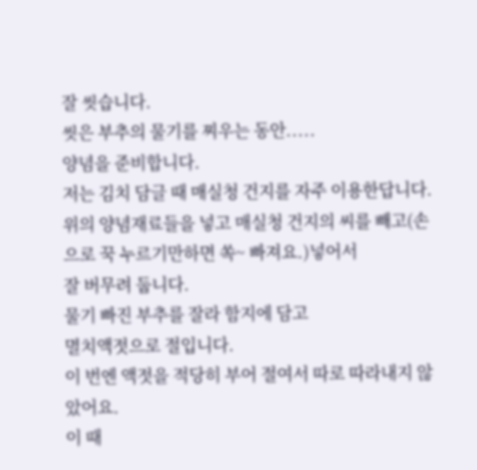잘 씻습니다.
씻은 부추의 물기를 찌우는 동안.....
양념을 준비합니다.
저는 김치 담글 때 매실청 건지를 자주 이용한답니다.
위의 양념재료들을 넣고 매실청 건지의 씨를 빼고(손으로 꾹 누르기만하면 쏙~ 빠져요.)넣어서
잘 버무려 둡니다.
물기 빠진 부추를 잘라 함지에 담고
멸치액젓으로 절입니다.
이 번엔 액젓을 적당히 부어 절여서 따로 따라내지 않았어요.
이 때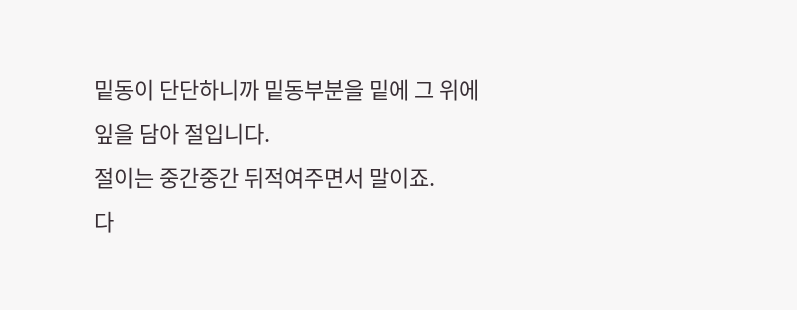밑동이 단단하니까 밑동부분을 밑에 그 위에 잎을 담아 절입니다.
절이는 중간중간 뒤적여주면서 말이죠.
다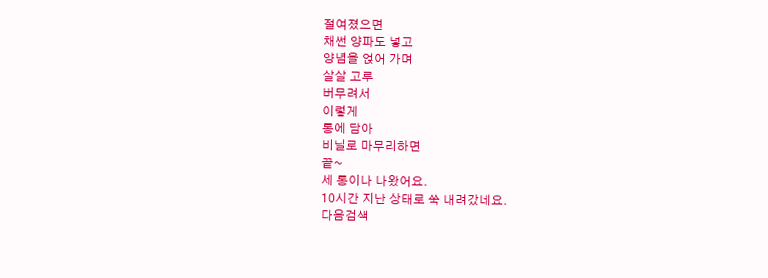절여졌으면
채썬 양파도 넣고
양념을 얹어 가며
살살 고루
버무려서
이렇게
통에 담아
비닐로 마무리하면
끝~
세 통이나 나왔어요.
10시간 지난 상태로 쑥 내려갔네요.
다음검색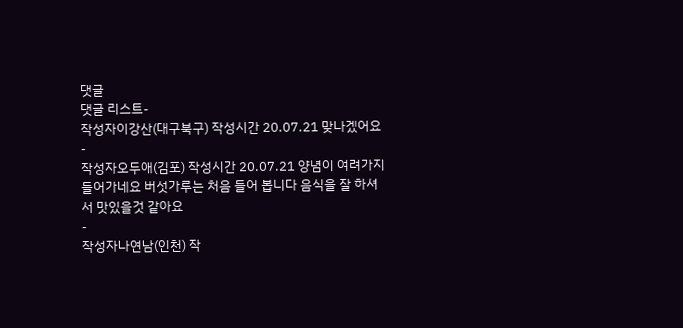댓글
댓글 리스트-
작성자이강산(대구북구) 작성시간 20.07.21 맞나겠어요
-
작성자오두애(김포) 작성시간 20.07.21 양념이 여려가지 들어가네요 버섯가루는 처음 들어 봅니다 음식을 잘 하셔서 맛있을것 같아요
-
작성자나연남(인천) 작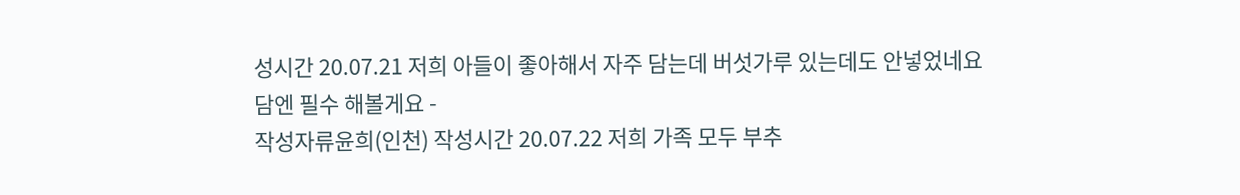성시간 20.07.21 저희 아들이 좋아해서 자주 담는데 버섯가루 있는데도 안넣었네요
담엔 필수 해볼게요 -
작성자류윤희(인천) 작성시간 20.07.22 저희 가족 모두 부추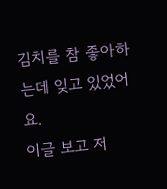김치를 참 좋아하는데 잊고 있었어요.
이글 보고 저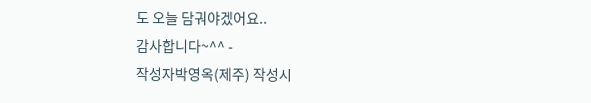도 오늘 담궈야겠어요..
감사합니다~^^ -
작성자박영옥(제주) 작성시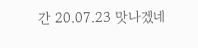간 20.07.23 맛나겠네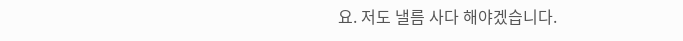요. 저도 낼름 사다 해야겠습니다.